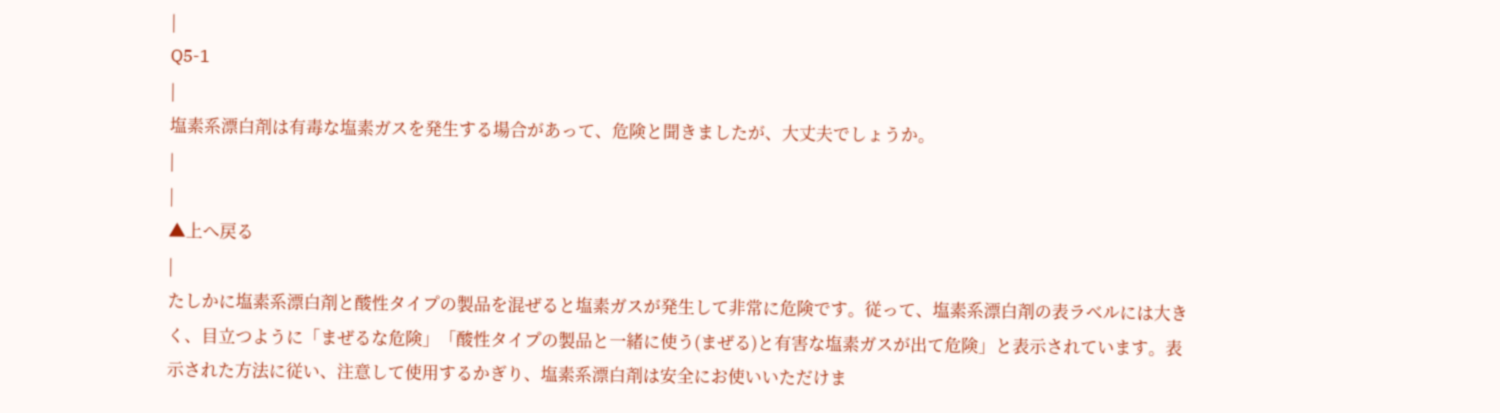|
Q5-1
|
塩素系漂白剤は有毒な塩素ガスを発生する場合があって、危険と聞きましたが、大丈夫でしょうか。
|
|
▲上へ戻る
|
たしかに塩素系漂白剤と酸性タイプの製品を混ぜると塩素ガスが発生して非常に危険です。従って、塩素系漂白剤の表ラベルには大きく、目立つように「まぜるな危険」「酸性タイプの製品と一緒に使う(まぜる)と有害な塩素ガスが出て危険」と表示されています。表示された方法に従い、注意して使用するかぎり、塩素系漂白剤は安全にお使いいただけま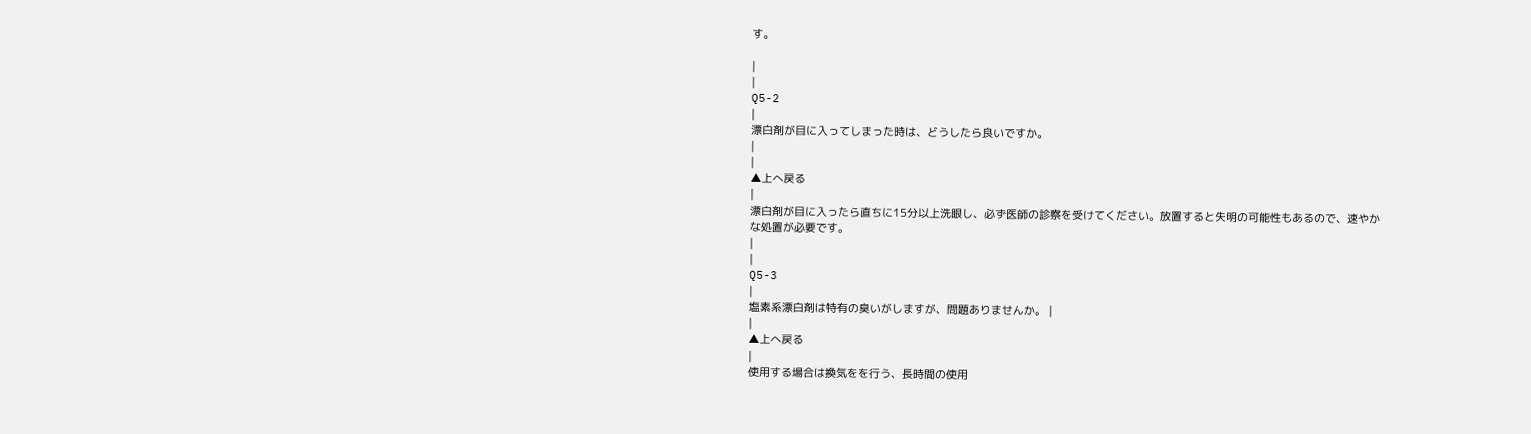す。

|
|
Q5-2
|
漂白剤が目に入ってしまった時は、どうしたら良いですか。
|
|
▲上へ戻る
|
漂白剤が目に入ったら直ちに15分以上洗眼し、必ず医師の診察を受けてください。放置すると失明の可能性もあるので、速やかな処置が必要です。
|
|
Q5-3
|
塩素系漂白剤は特有の臭いがしますが、問題ありませんか。 |
|
▲上へ戻る
|
使用する場合は換気をを行う、長時間の使用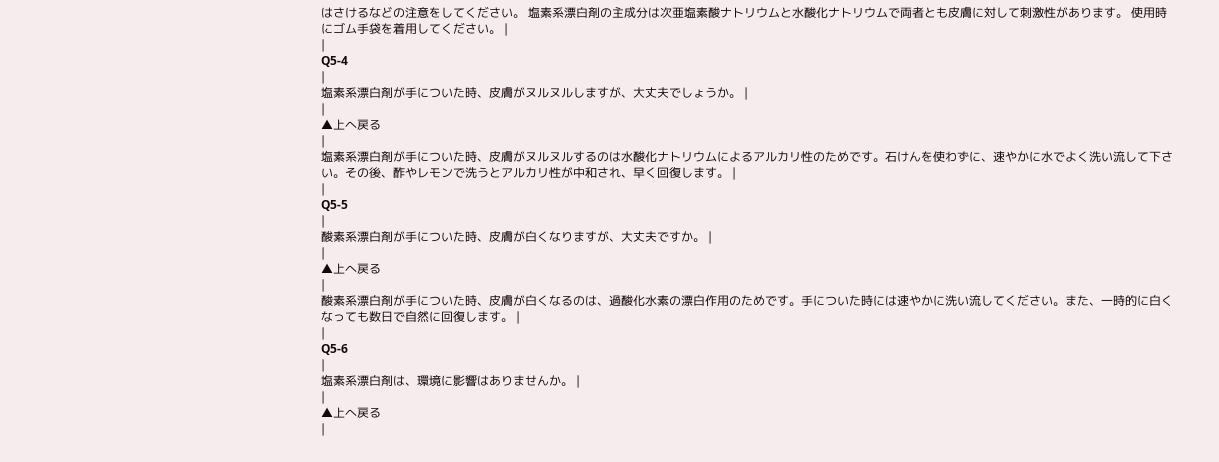はさけるなどの注意をしてください。 塩素系漂白剤の主成分は次亜塩素酸ナトリウムと水酸化ナトリウムで両者とも皮膚に対して刺激性があります。 使用時にゴム手袋を着用してください。 |
|
Q5-4
|
塩素系漂白剤が手についた時、皮膚がヌルヌルしますが、大丈夫でしょうか。 |
|
▲上へ戻る
|
塩素系漂白剤が手についた時、皮膚がヌルヌルするのは水酸化ナトリウムによるアルカリ性のためです。石けんを使わずに、速やかに水でよく洗い流して下さい。その後、酢やレモンで洗うとアルカリ性が中和され、早く回復します。 |
|
Q5-5
|
酸素系漂白剤が手についた時、皮膚が白くなりますが、大丈夫ですか。 |
|
▲上へ戻る
|
酸素系漂白剤が手についた時、皮膚が白くなるのは、過酸化水素の漂白作用のためです。手についた時には速やかに洗い流してください。また、一時的に白くなっても数日で自然に回復します。 |
|
Q5-6
|
塩素系漂白剤は、環境に影響はありませんか。 |
|
▲上へ戻る
|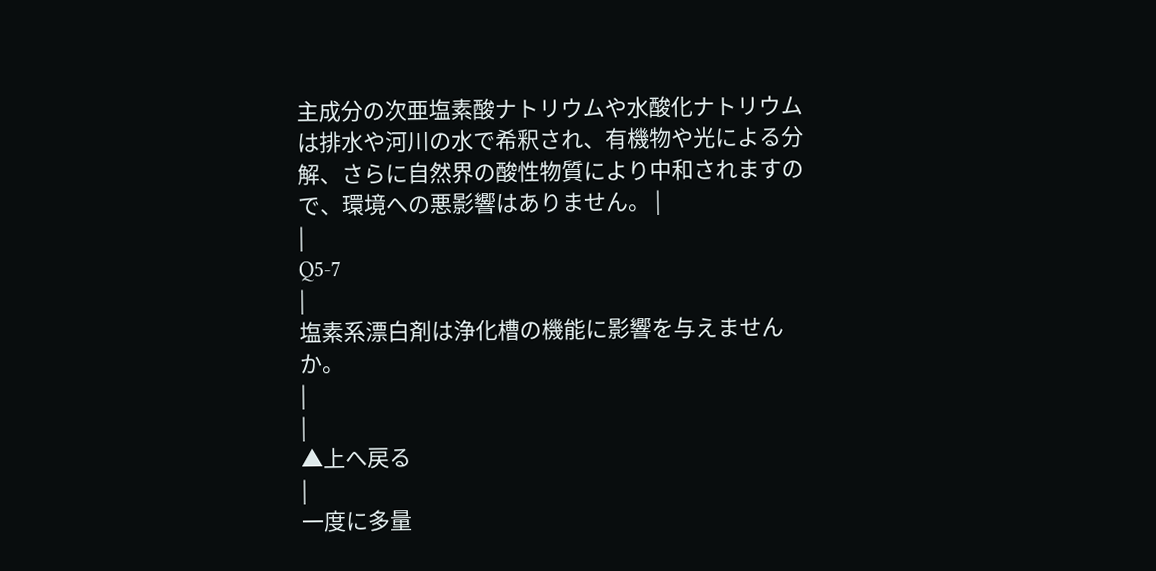主成分の次亜塩素酸ナトリウムや水酸化ナトリウムは排水や河川の水で希釈され、有機物や光による分解、さらに自然界の酸性物質により中和されますので、環境への悪影響はありません。 |
|
Q5-7
|
塩素系漂白剤は浄化槽の機能に影響を与えませんか。
|
|
▲上へ戻る
|
一度に多量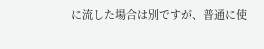に流した場合は別ですが、普通に使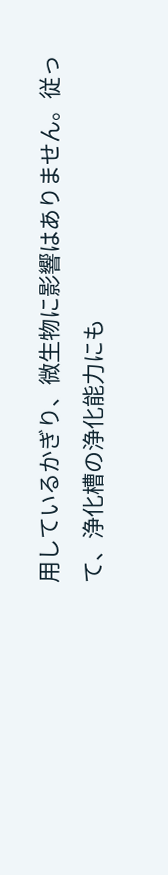用しているかぎり、微生物に影響はありません。従って、浄化槽の浄化能力にも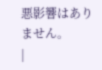悪影響はありません。
|